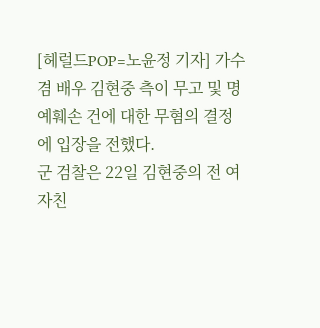[헤럴드POP=노윤정 기자] 가수 겸 배우 김현중 측이 무고 및 명예훼손 건에 대한 무혐의 결정에 입장을 전했다.
군 검찰은 22일 김현중의 전 여자친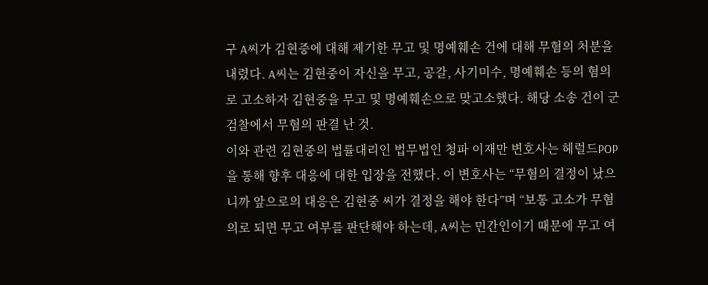구 A씨가 김현중에 대해 제기한 무고 및 명예훼손 건에 대해 무혐의 처분을 내렸다. A씨는 김현중이 자신을 무고, 공갈, 사기미수, 명예훼손 등의 혐의로 고소하자 김현중을 무고 및 명예훼손으로 맞고소했다. 해당 소송 건이 군 검찰에서 무혐의 판결 난 것.
이와 관련 김현중의 법률대리인 법무법인 청파 이재만 변호사는 헤럴드POP을 통해 향후 대응에 대한 입장을 전했다. 이 변호사는 “무혐의 결정이 났으니까 앞으로의 대응은 김현중 씨가 결정을 해야 한다”며 “보통 고소가 무혐의로 되면 무고 여부를 판단해야 하는데, A씨는 민간인이기 때문에 무고 여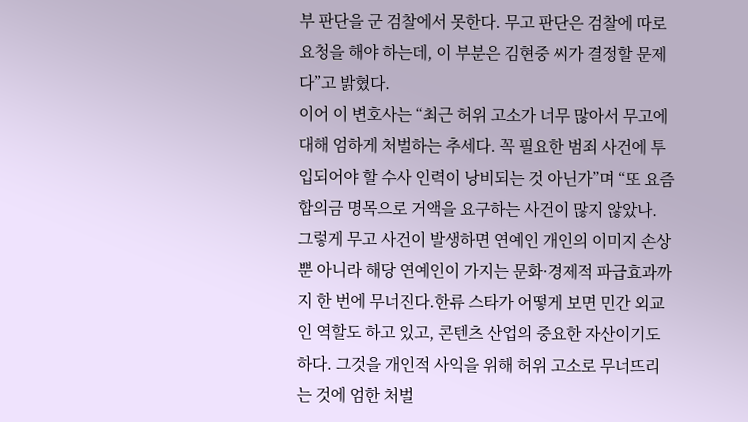부 판단을 군 검찰에서 못한다. 무고 판단은 검찰에 따로 요청을 해야 하는데, 이 부분은 김현중 씨가 결정할 문제다”고 밝혔다.
이어 이 변호사는 “최근 허위 고소가 너무 많아서 무고에 대해 엄하게 처벌하는 추세다. 꼭 필요한 범죄 사건에 투입되어야 할 수사 인력이 낭비되는 것 아닌가”며 “또 요즘 합의금 명목으로 거액을 요구하는 사건이 많지 않았나. 그렇게 무고 사건이 발생하면 연예인 개인의 이미지 손상뿐 아니라 해당 연예인이 가지는 문화·경제적 파급효과까지 한 번에 무너진다.한류 스타가 어떻게 보면 민간 외교인 역할도 하고 있고, 콘텐츠 산업의 중요한 자산이기도 하다. 그것을 개인적 사익을 위해 허위 고소로 무너뜨리는 것에 엄한 처벌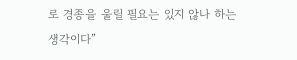로 경종을 울릴 필요는 있지 않나 하는 생각이다”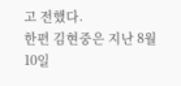고 전했다.
한편 김현중은 지난 8월 10일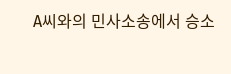A씨와의 민사소송에서 승소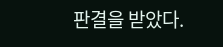판결을 받았다.